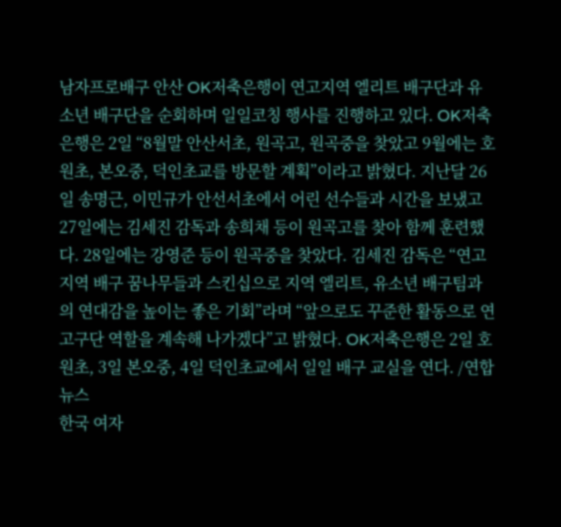남자프로배구 안산 OK저축은행이 연고지역 엘리트 배구단과 유소년 배구단을 순회하며 일일코칭 행사를 진행하고 있다. OK저축은행은 2일 “8월말 안산서초, 원곡고, 원곡중을 찾았고 9월에는 호원초, 본오중, 덕인초교를 방문할 계획”이라고 밝혔다. 지난달 26일 송명근, 이민규가 안선서초에서 어린 선수들과 시간을 보냈고 27일에는 김세진 감독과 송희채 등이 원곡고를 찾아 함께 훈련했다. 28일에는 강영준 등이 원곡중을 찾았다. 김세진 감독은 “연고지역 배구 꿈나무들과 스킨십으로 지역 엘리트, 유소년 배구팀과의 연대감을 높이는 좋은 기회”라며 “앞으로도 꾸준한 활동으로 연고구단 역할을 계속해 나가겠다”고 밝혔다. OK저축은행은 2일 호원초, 3일 본오중, 4일 덕인초교에서 일일 배구 교실을 연다. /연합뉴스
한국 여자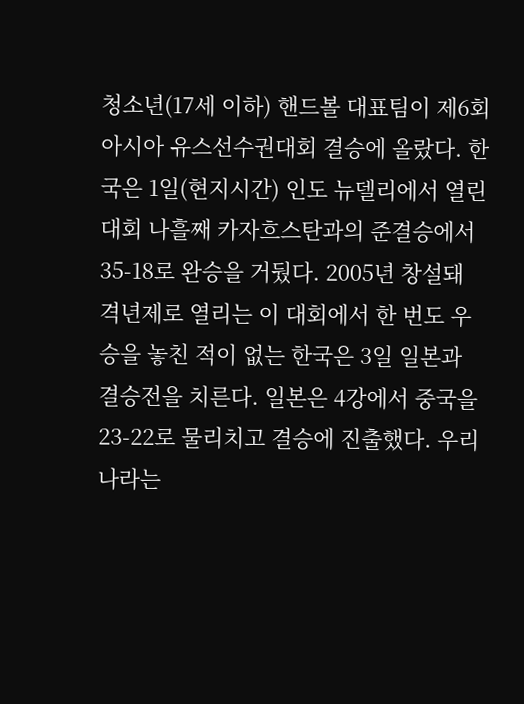청소년(17세 이하) 핸드볼 대표팀이 제6회 아시아 유스선수권대회 결승에 올랐다. 한국은 1일(현지시간) 인도 뉴델리에서 열린 대회 나흘째 카자흐스탄과의 준결승에서 35-18로 완승을 거뒀다. 2005년 창설돼 격년제로 열리는 이 대회에서 한 번도 우승을 놓친 적이 없는 한국은 3일 일본과 결승전을 치른다. 일본은 4강에서 중국을 23-22로 물리치고 결승에 진출했다. 우리나라는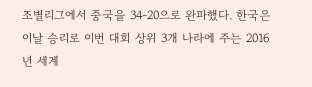조별리그에서 중국을 34-20으로 완파했다. 한국은 이날 승리로 이번 대회 상위 3개 나라에 주는 2016년 세계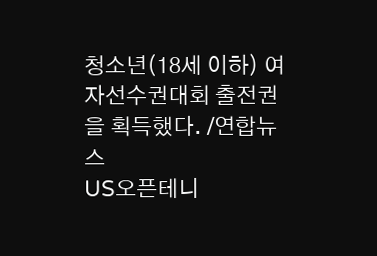청소년(18세 이하) 여자선수권대회 출전권을 획득했다. /연합뉴스
US오픈테니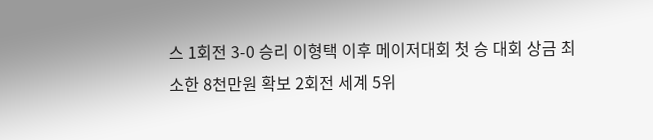스 1회전 3-0 승리 이형택 이후 메이저대회 첫 승 대회 상금 최소한 8천만원 확보 2회전 세계 5위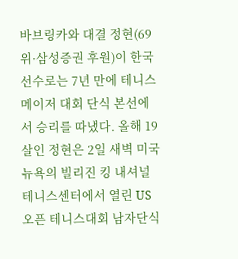바브링카와 대결 정현(69위·삼성증권 후원)이 한국 선수로는 7년 만에 테니스 메이저 대회 단식 본선에서 승리를 따냈다. 올해 19살인 정현은 2일 새벽 미국 뉴욕의 빌리진 킹 내셔널 테니스센터에서 열린 US오픈 테니스대회 남자단식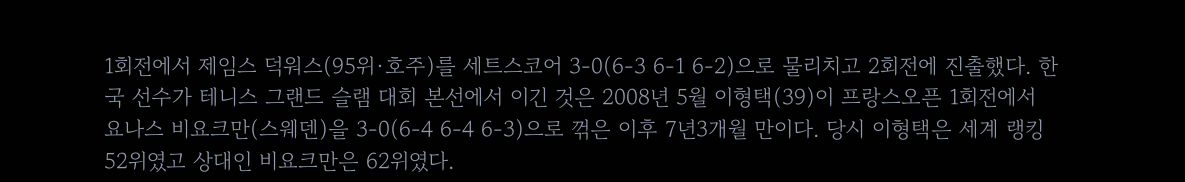1회전에서 제임스 덕워스(95위·호주)를 세트스코어 3-0(6-3 6-1 6-2)으로 물리치고 2회전에 진출했다. 한국 선수가 테니스 그랜드 슬램 대회 본선에서 이긴 것은 2008년 5월 이형택(39)이 프랑스오픈 1회전에서 요나스 비요크만(스웨덴)을 3-0(6-4 6-4 6-3)으로 꺾은 이후 7년3개월 만이다. 당시 이형택은 세계 랭킹 52위였고 상대인 비요크만은 62위였다.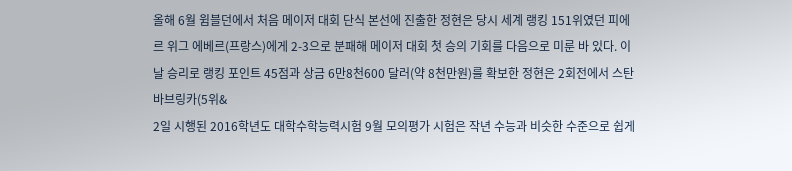올해 6월 윔블던에서 처음 메이저 대회 단식 본선에 진출한 정현은 당시 세계 랭킹 151위였던 피에르 위그 에베르(프랑스)에게 2-3으로 분패해 메이저 대회 첫 승의 기회를 다음으로 미룬 바 있다. 이날 승리로 랭킹 포인트 45점과 상금 6만8천600 달러(약 8천만원)를 확보한 정현은 2회전에서 스탄 바브링카(5위&
2일 시행된 2016학년도 대학수학능력시험 9월 모의평가 시험은 작년 수능과 비슷한 수준으로 쉽게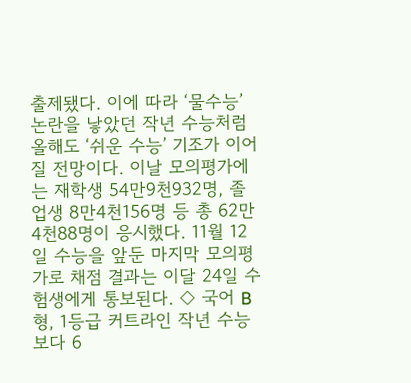출제됐다. 이에 따라 ‘물수능’ 논란을 낳았던 작년 수능처럼 올해도 ‘쉬운 수능’ 기조가 이어질 전망이다. 이날 모의평가에는 재학생 54만9천932명, 졸업생 8만4천156명 등 총 62만4천88명이 응시했다. 11월 12일 수능을 앞둔 마지막 모의평가로 채점 결과는 이달 24일 수험생에게 통보된다. ◇ 국어 B형, 1등급 커트라인 작년 수능보다 6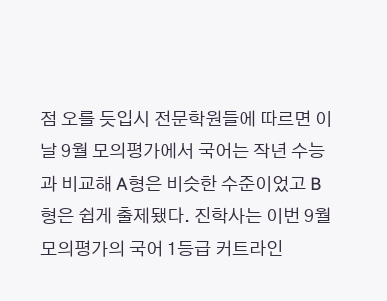점 오를 듯입시 전문학원들에 따르면 이날 9월 모의평가에서 국어는 작년 수능과 비교해 A형은 비슷한 수준이었고 B형은 쉽게 출제됐다. 진학사는 이번 9월 모의평가의 국어 1등급 커트라인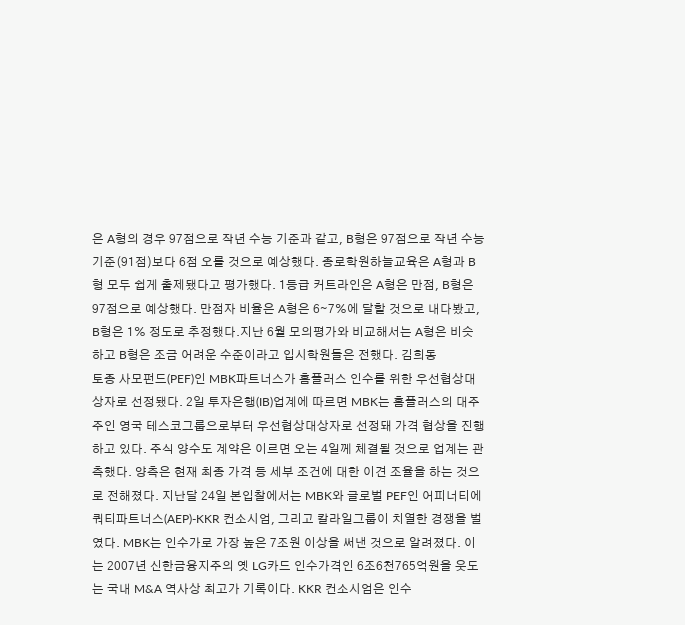은 A형의 경우 97점으로 작년 수능 기준과 같고, B형은 97점으로 작년 수능 기준(91점)보다 6점 오를 것으로 예상했다. 종로학원하늘교육은 A형과 B형 모두 쉽게 출제됐다고 평가했다. 1등급 커트라인은 A형은 만점, B형은 97점으로 예상했다. 만점자 비율은 A형은 6∼7%에 달할 것으로 내다봤고, B형은 1% 정도로 추정했다.지난 6월 모의평가와 비교해서는 A형은 비슷하고 B형은 조금 어려운 수준이라고 입시학원들은 전했다. 김희동
토종 사모펀드(PEF)인 MBK파트너스가 홈플러스 인수를 위한 우선협상대상자로 선정됐다. 2일 투자은행(IB)업계에 따르면 MBK는 홈플러스의 대주주인 영국 테스코그룹으로부터 우선협상대상자로 선정돼 가격 협상을 진행하고 있다. 주식 양수도 계약은 이르면 오는 4일께 체결될 것으로 업계는 관측했다. 양측은 현재 최종 가격 등 세부 조건에 대한 이견 조율을 하는 것으로 전해졌다. 지난달 24일 본입찰에서는 MBK와 글로벌 PEF인 어피너티에쿼티파트너스(AEP)-KKR 컨소시엄, 그리고 칼라일그룹이 치열한 경쟁을 벌였다. MBK는 인수가로 가장 높은 7조원 이상을 써낸 것으로 알려졌다. 이는 2007년 신한금융지주의 옛 LG카드 인수가격인 6조6천765억원을 웃도는 국내 M&A 역사상 최고가 기록이다. KKR 컨소시엄은 인수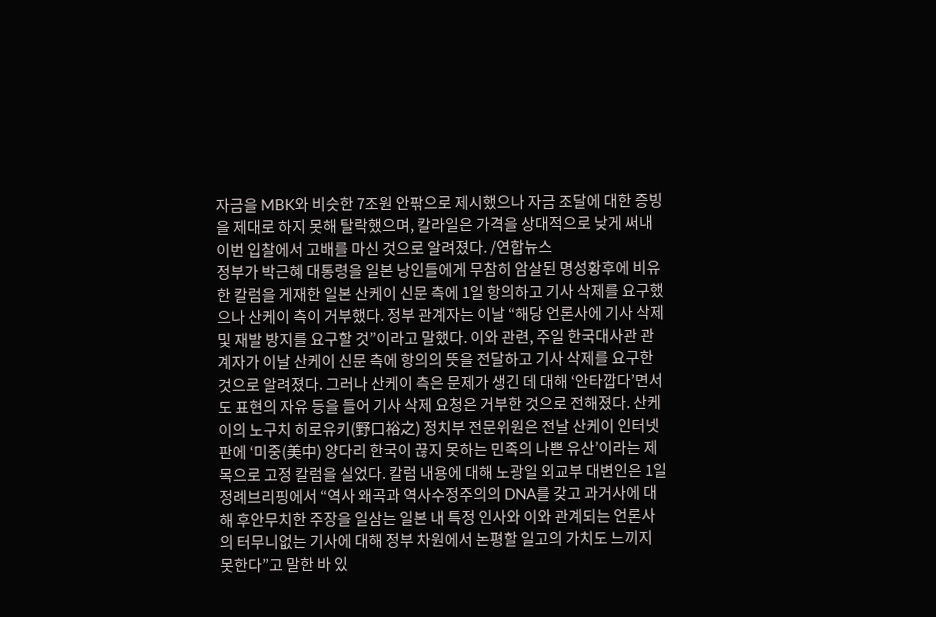자금을 MBK와 비슷한 7조원 안팎으로 제시했으나 자금 조달에 대한 증빙을 제대로 하지 못해 탈락했으며, 칼라일은 가격을 상대적으로 낮게 써내 이번 입찰에서 고배를 마신 것으로 알려졌다. /연합뉴스
정부가 박근혜 대통령을 일본 낭인들에게 무참히 암살된 명성황후에 비유한 칼럼을 게재한 일본 산케이 신문 측에 1일 항의하고 기사 삭제를 요구했으나 산케이 측이 거부했다. 정부 관계자는 이날 “해당 언론사에 기사 삭제 및 재발 방지를 요구할 것”이라고 말했다. 이와 관련, 주일 한국대사관 관계자가 이날 산케이 신문 측에 항의의 뜻을 전달하고 기사 삭제를 요구한 것으로 알려졌다. 그러나 산케이 측은 문제가 생긴 데 대해 ‘안타깝다’면서도 표현의 자유 등을 들어 기사 삭제 요청은 거부한 것으로 전해졌다. 산케이의 노구치 히로유키(野口裕之) 정치부 전문위원은 전날 산케이 인터넷판에 ‘미중(美中) 양다리 한국이 끊지 못하는 민족의 나쁜 유산’이라는 제목으로 고정 칼럼을 실었다. 칼럼 내용에 대해 노광일 외교부 대변인은 1일 정례브리핑에서 “역사 왜곡과 역사수정주의의 DNA를 갖고 과거사에 대해 후안무치한 주장을 일삼는 일본 내 특정 인사와 이와 관계되는 언론사의 터무니없는 기사에 대해 정부 차원에서 논평할 일고의 가치도 느끼지 못한다”고 말한 바 있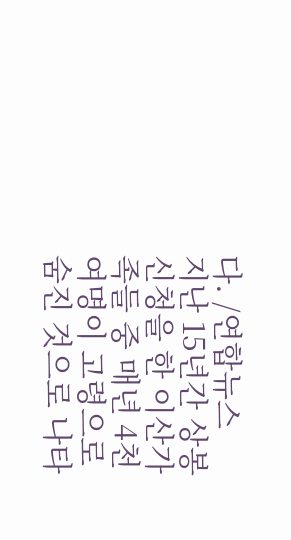다. /연합뉴스
지난 15년간 상봉 신청을 한 이산가족들 중 매년 4천여명이 고령으로 숨진 것으로 나타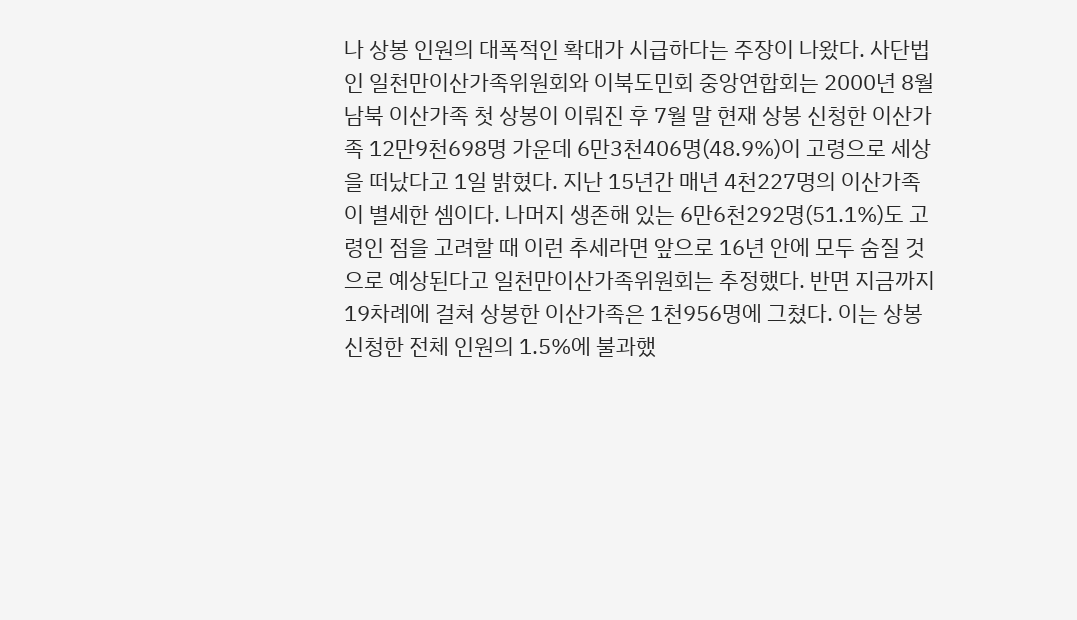나 상봉 인원의 대폭적인 확대가 시급하다는 주장이 나왔다. 사단법인 일천만이산가족위원회와 이북도민회 중앙연합회는 2000년 8월 남북 이산가족 첫 상봉이 이뤄진 후 7월 말 현재 상봉 신청한 이산가족 12만9천698명 가운데 6만3천406명(48.9%)이 고령으로 세상을 떠났다고 1일 밝혔다. 지난 15년간 매년 4천227명의 이산가족이 별세한 셈이다. 나머지 생존해 있는 6만6천292명(51.1%)도 고령인 점을 고려할 때 이런 추세라면 앞으로 16년 안에 모두 숨질 것으로 예상된다고 일천만이산가족위원회는 추정했다. 반면 지금까지 19차례에 걸쳐 상봉한 이산가족은 1천956명에 그쳤다. 이는 상봉 신청한 전체 인원의 1.5%에 불과했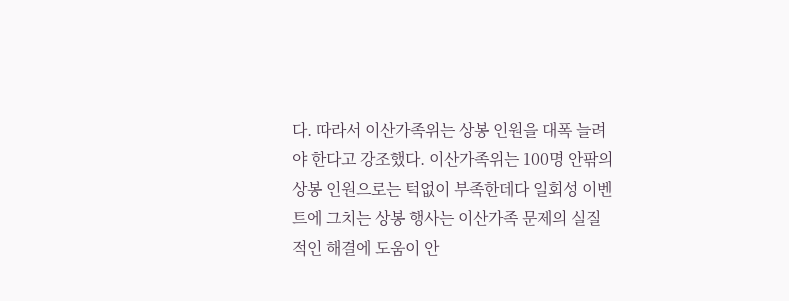다. 따라서 이산가족위는 상봉 인원을 대폭 늘려야 한다고 강조했다. 이산가족위는 100명 안팎의 상봉 인원으로는 턱없이 부족한데다 일회성 이벤트에 그치는 상봉 행사는 이산가족 문제의 실질적인 해결에 도움이 안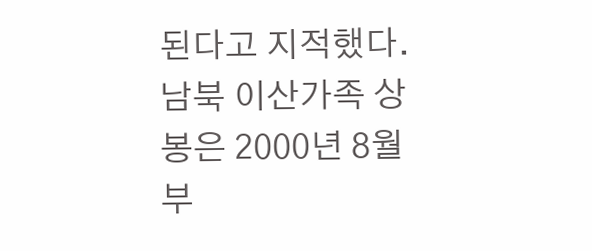된다고 지적했다. 남북 이산가족 상봉은 2000년 8월부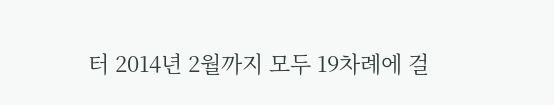터 2014년 2월까지 모두 19차례에 걸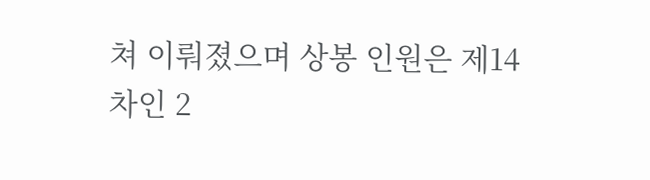쳐 이뤄졌으며 상봉 인원은 제14차인 2